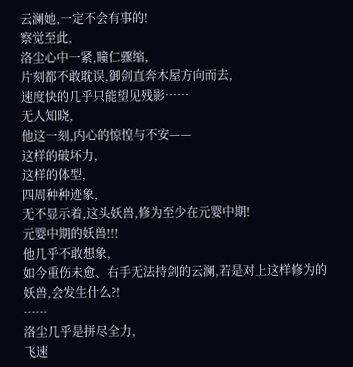云澜她,一定不会有事的!
察觉至此,
洛尘心中一紧,瞳仁骤缩,
片刻都不敢耽误,御剑直奔木屋方向而去,
速度快的几乎只能望见残影……
无人知晓,
他这一刻,内心的惊惶与不安——
这样的破坏力,
这样的体型,
四周种种迹象,
无不显示着,这头妖兽,修为至少在元婴中期!
元婴中期的妖兽!!!
他几乎不敢想象,
如今重伤未愈、右手无法持剑的云澜,若是对上这样修为的妖兽,会发生什么?!
……
洛尘几乎是拼尽全力,
飞速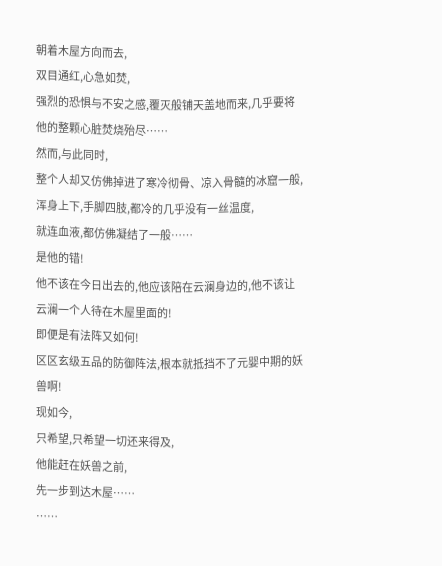朝着木屋方向而去,
双目通红,心急如焚,
强烈的恐惧与不安之感,覆灭般铺天盖地而来,几乎要将他的整颗心脏焚烧殆尽……
然而,与此同时,
整个人却又仿佛掉进了寒冷彻骨、凉入骨髓的冰窟一般,
浑身上下,手脚四肢,都冷的几乎没有一丝温度,
就连血液,都仿佛凝结了一般……
是他的错!
他不该在今日出去的,他应该陪在云澜身边的,他不该让云澜一个人待在木屋里面的!
即便是有法阵又如何!
区区玄级五品的防御阵法,根本就抵挡不了元婴中期的妖兽啊!
现如今,
只希望,只希望一切还来得及,
他能赶在妖兽之前,
先一步到达木屋……
……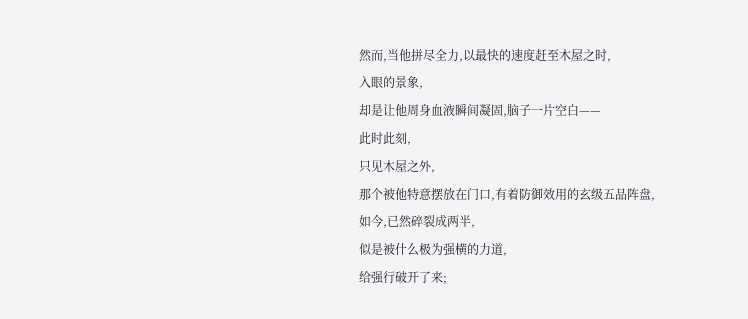然而,当他拼尽全力,以最快的速度赶至木屋之时,
入眼的景象,
却是让他周身血液瞬间凝固,脑子一片空白——
此时此刻,
只见木屋之外,
那个被他特意摆放在门口,有着防御效用的玄级五品阵盘,
如今,已然碎裂成两半,
似是被什么极为强横的力道,
给强行破开了来;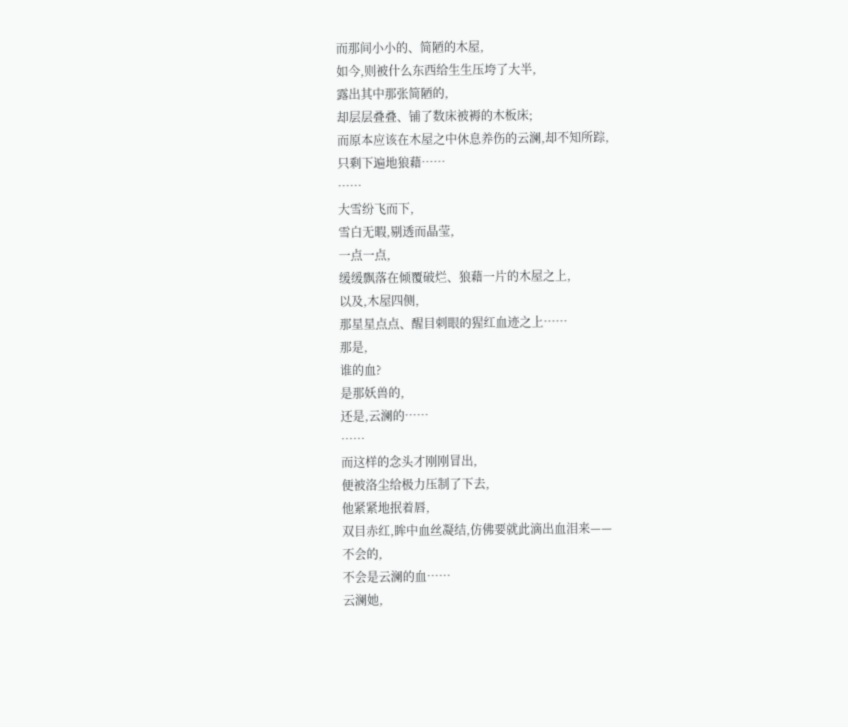而那间小小的、简陋的木屋,
如今,则被什么东西给生生压垮了大半,
露出其中那张简陋的,
却层层叠叠、铺了数床被褥的木板床;
而原本应该在木屋之中休息养伤的云澜,却不知所踪,
只剩下遍地狼藉……
……
大雪纷飞而下,
雪白无暇,剔透而晶莹,
一点一点,
缓缓飘落在倾覆破烂、狼藉一片的木屋之上,
以及,木屋四侧,
那星星点点、醒目刺眼的猩红血迹之上……
那是,
谁的血?
是那妖兽的,
还是,云澜的……
……
而这样的念头才刚刚冒出,
便被洛尘给极力压制了下去,
他紧紧地抿着唇,
双目赤红,眸中血丝凝结,仿佛要就此滴出血泪来——
不会的,
不会是云澜的血……
云澜她,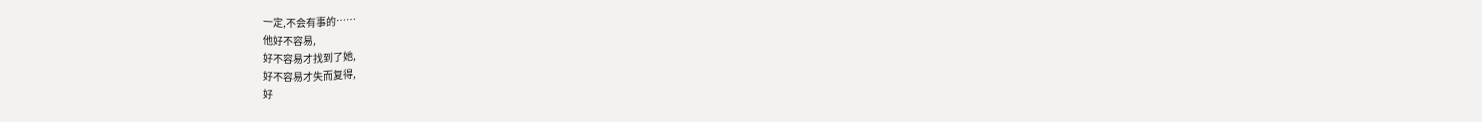一定,不会有事的……
他好不容易,
好不容易才找到了她,
好不容易才失而复得,
好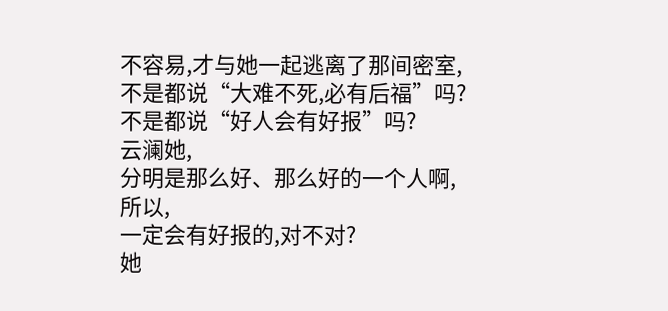不容易,才与她一起逃离了那间密室,
不是都说“大难不死,必有后福”吗?
不是都说“好人会有好报”吗?
云澜她,
分明是那么好、那么好的一个人啊,
所以,
一定会有好报的,对不对?
她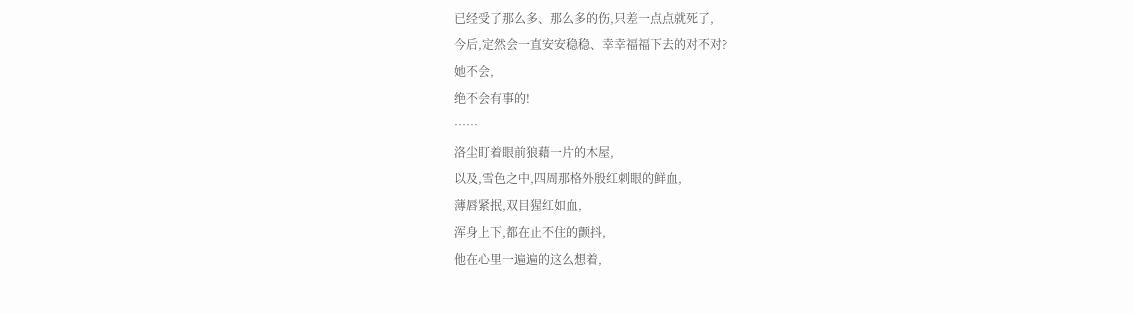已经受了那么多、那么多的伤,只差一点点就死了,
今后,定然会一直安安稳稳、幸幸福福下去的对不对?
她不会,
绝不会有事的!
……
洛尘盯着眼前狼藉一片的木屋,
以及,雪色之中,四周那格外殷红刺眼的鲜血,
薄唇紧抿,双目猩红如血,
浑身上下,都在止不住的颤抖,
他在心里一遍遍的这么想着,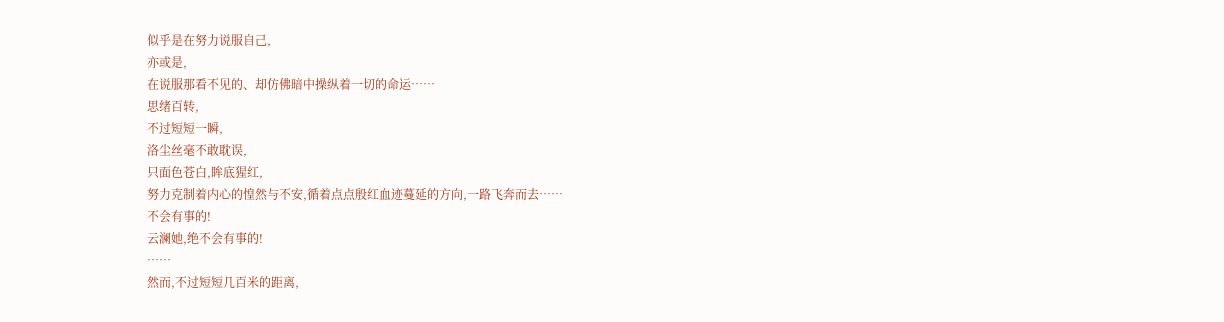似乎是在努力说服自己,
亦或是,
在说服那看不见的、却仿佛暗中操纵着一切的命运……
思绪百转,
不过短短一瞬,
洛尘丝毫不敢耽误,
只面色苍白,眸底猩红,
努力克制着内心的惶然与不安,循着点点殷红血迹蔓延的方向,一路飞奔而去……
不会有事的!
云澜她,绝不会有事的!
……
然而,不过短短几百米的距离,